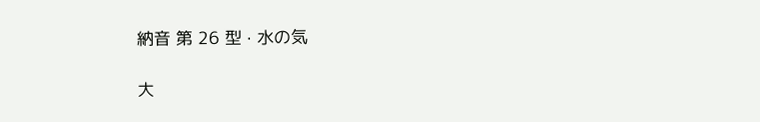納音 第 26 型 · 水の気

大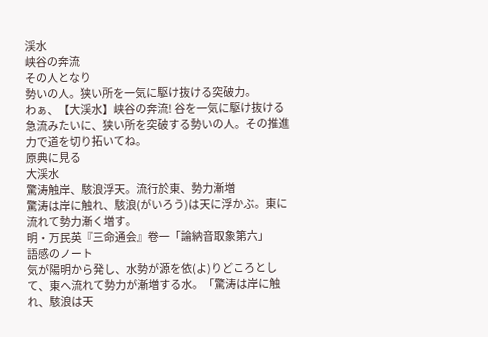渓水
峡谷の奔流
その人となり
勢いの人。狭い所を一気に駆け抜ける突破力。
わぁ、【大渓水】峡谷の奔流! 谷を一気に駆け抜ける急流みたいに、狭い所を突破する勢いの人。その推進力で道を切り拓いてね。
原典に見る
大渓水
驚涛触岸、駭浪浮天。流行於東、勢力漸増
驚涛は岸に触れ、駭浪(がいろう)は天に浮かぶ。東に流れて勢力漸く増す。
明・万民英『三命通会』卷一「論納音取象第六」
語感のノート
気が陽明から発し、水勢が源を依(よ)りどころとして、東へ流れて勢力が漸増する水。「驚涛は岸に触れ、駭浪は天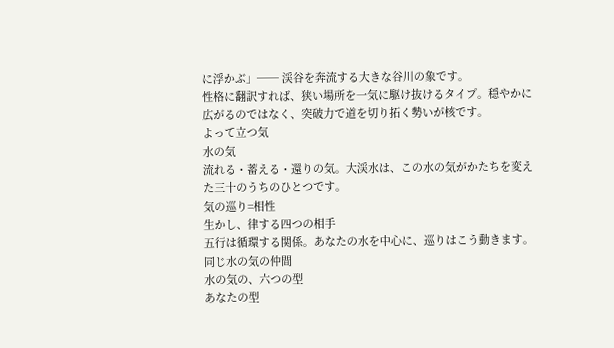に浮かぶ」── 渓谷を奔流する大きな谷川の象です。
性格に翻訳すれば、狭い場所を一気に駆け抜けるタイプ。穏やかに広がるのではなく、突破力で道を切り拓く勢いが核です。
よって立つ気
水の気
流れる・蓄える・還りの気。大渓水は、この水の気がかたちを変えた三十のうちのひとつです。
気の巡り=相性
生かし、律する四つの相手
五行は循環する関係。あなたの水を中心に、巡りはこう動きます。
同じ水の気の仲間
水の気の、六つの型
あなたの型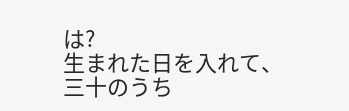は?
生まれた日を入れて、三十のうち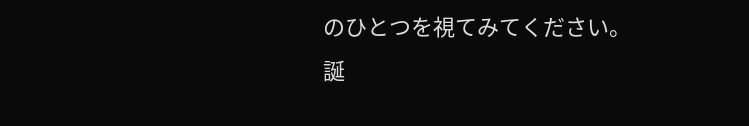のひとつを視てみてください。
誕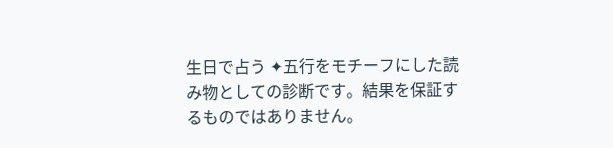生日で占う ✦五行をモチーフにした読み物としての診断です。結果を保証するものではありません。